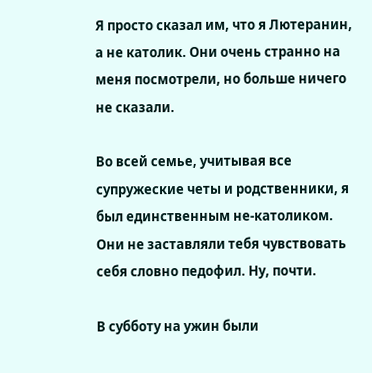Я просто сказал им, что я Лютеранин, а не католик. Они очень странно на меня посмотрели, но больше ничего не сказали.

Во всей семье, учитывая все супружеские четы и родственники, я был единственным не-католиком. Они не заставляли тебя чувствовать себя словно педофил. Ну, почти.

В субботу на ужин были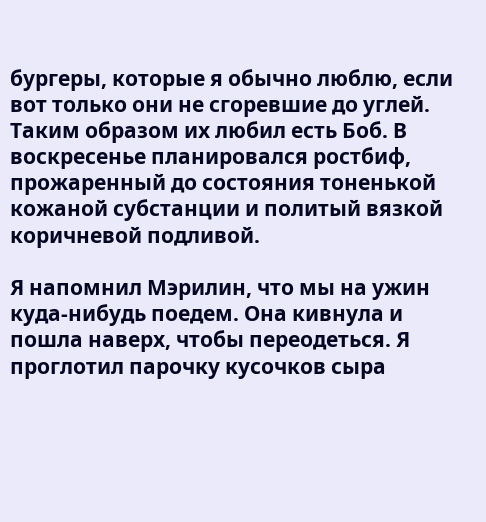бургеры, которые я обычно люблю, если вот только они не сгоревшие до углей. Таким образом их любил есть Боб. В воскресенье планировался ростбиф, прожаренный до состояния тоненькой кожаной субстанции и политый вязкой коричневой подливой.

Я напомнил Мэрилин, что мы на ужин куда-нибудь поедем. Она кивнула и пошла наверх, чтобы переодеться. Я проглотил парочку кусочков сыра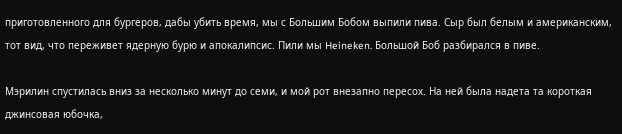приготовленного для бургеров, дабы убить время, мы с Большим Бобом выпили пива. Сыр был белым и американским, тот вид, что переживет ядерную бурю и апокалипсис. Пили мы Heineken. Большой Боб разбирался в пиве.

Мэрилин спустилась вниз за несколько минут до семи, и мой рот внезапно пересох. На ней была надета та короткая джинсовая юбочка,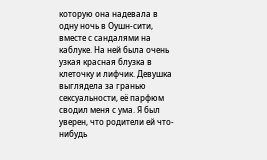которую она надевала в одну ночь в Оушн-сити, вместе с сандалями на каблуке. На ней была очень узкая красная блузка в клеточку и лифчик. Девушка выглядела за гранью сексуальности, её парфюм сводил меня с ума. Я был уверен, что родители ей что-нибудь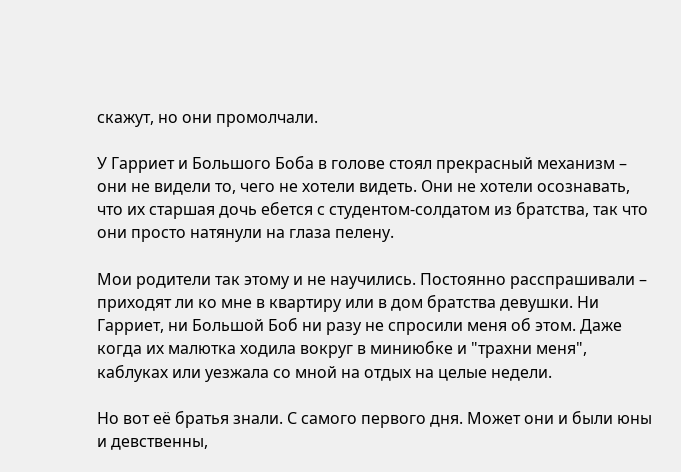скажут, но они промолчали.

У Гарриет и Большого Боба в голове стоял прекрасный механизм – они не видели то, чего не хотели видеть. Они не хотели осознавать, что их старшая дочь ебется с студентом-солдатом из братства, так что они просто натянули на глаза пелену.

Мои родители так этому и не научились. Постоянно расспрашивали – приходят ли ко мне в квартиру или в дом братства девушки. Ни Гарриет, ни Большой Боб ни разу не спросили меня об этом. Даже когда их малютка ходила вокруг в миниюбке и "трахни меня", каблуках или уезжала со мной на отдых на целые недели.

Но вот её братья знали. С самого первого дня. Может они и были юны и девственны,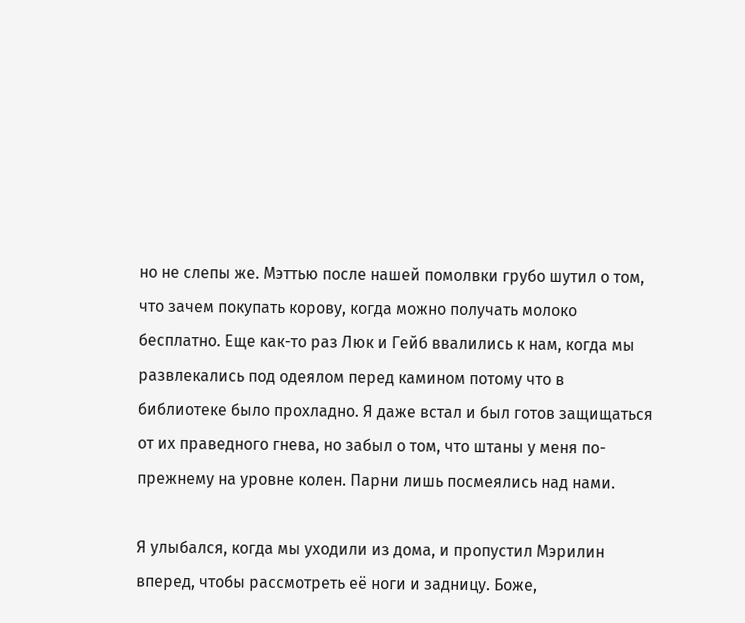но не слепы же. Мэттью после нашей помолвки грубо шутил о том, что зачем покупать корову, когда можно получать молоко бесплатно. Еще как-то раз Люк и Гейб ввалились к нам, когда мы развлекались под одеялом перед камином потому что в библиотеке было прохладно. Я даже встал и был готов защищаться от их праведного гнева, но забыл о том, что штаны у меня по-прежнему на уровне колен. Парни лишь посмеялись над нами.

Я улыбался, когда мы уходили из дома, и пропустил Мэрилин вперед, чтобы рассмотреть её ноги и задницу. Боже,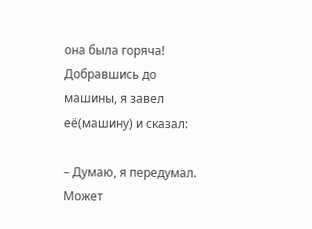она была горяча! Добравшись до машины, я завел её(машину) и сказал:

– Думаю, я передумал. Может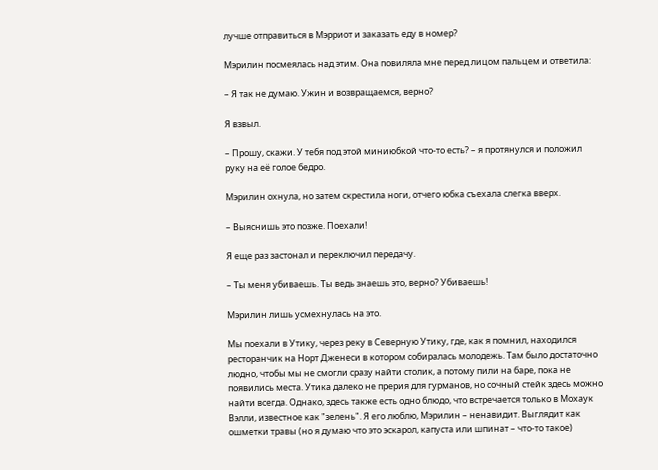лучше отправиться в Мэрриот и заказать еду в номер?

Мэрилин посмеялась над этим. Она повиляла мне перед лицом пальцем и ответила:

– Я так не думаю. Ужин и возвращаемся, верно?

Я взвыл.

– Прошу, скажи. У тебя под этой миниюбкой что-то есть? – я протянулся и положил руку на её голое бедро.

Мэрилин охнула, но затем скрестила ноги, отчего юбка съехала слегка вверх.

– Выяснишь это позже. Поехали!

Я еще раз застонал и переключил передачу.

– Ты меня убиваешь. Ты ведь знаешь это, верно? Убиваешь!

Мэрилин лишь усмехнулась на это.

Мы поехали в Утику, через реку в Северную Утику, где, как я помнил, находился ресторанчик на Норт Дженеси в котором собиралась молодежь. Там было достаточно людно, чтобы мы не смогли сразу найти столик, а потому пили на баре, пока не появились места. Утика далеко не прерия для гурманов, но сочный стейк здесь можно найти всегда. Однако, здесь также есть одно блюдо, что встречается только в Мохаук Вэлли, известное как "зелень". Я его люблю, Мэрилин – ненавидит. Выглядит как ошметки травы (но я думаю что это эскарол, капуста или шпинат – что-то такое)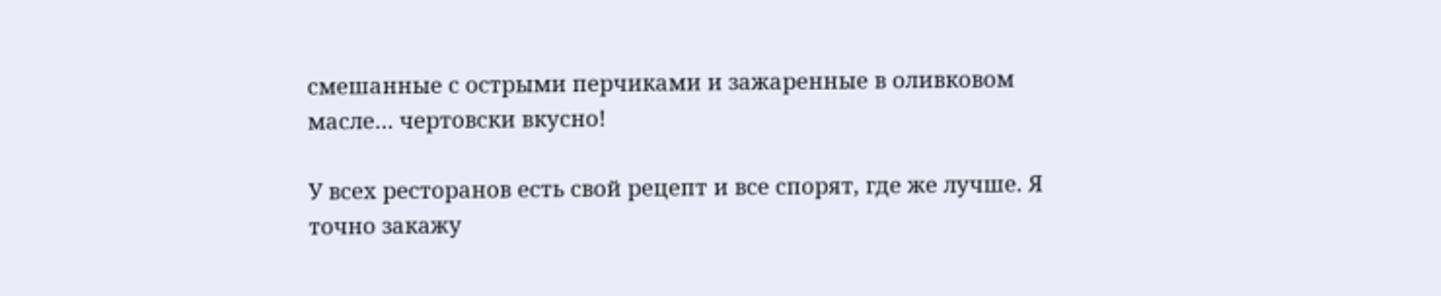смешанные с острыми перчиками и зажаренные в оливковом масле… чертовски вкусно!

У всех ресторанов есть свой рецепт и все спорят, где же лучше. Я точно закажу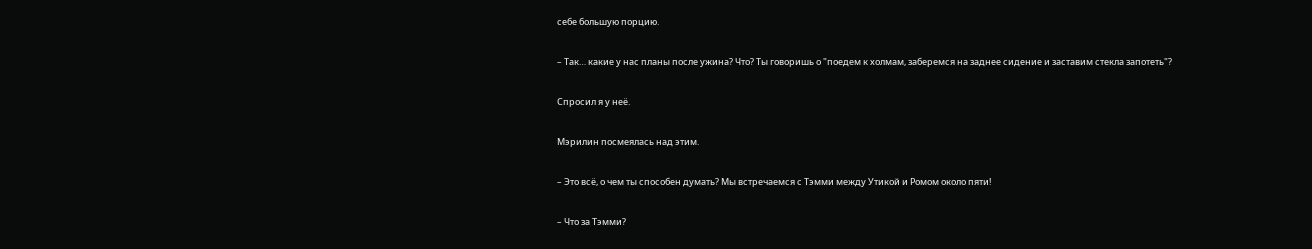себе большую порцию.

– Так… какие у нас планы после ужина? Что? Ты говоришь о "поедем к холмам, заберемся на заднее сидение и заставим стекла запотеть"?

Спросил я у неё.

Мэрилин посмеялась над этим.

– Это всё, о чем ты способен думать? Мы встречаемся с Тэмми между Утикой и Ромом около пяти!

– Что за Тэмми?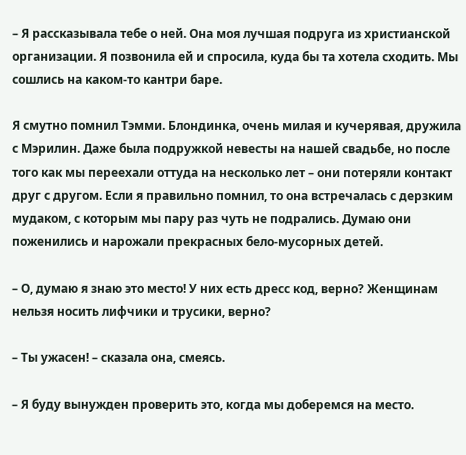– Я рассказывала тебе о ней. Она моя лучшая подруга из христианской организации. Я позвонила ей и спросила, куда бы та хотела сходить. Мы сошлись на каком-то кантри баре.

Я смутно помнил Тэмми. Блондинка, очень милая и кучерявая, дружила с Мэрилин. Даже была подружкой невесты на нашей свадьбе, но после того как мы переехали оттуда на несколько лет – они потеряли контакт друг с другом. Если я правильно помнил, то она встречалась с дерзким мудаком, с которым мы пару раз чуть не подрались. Думаю они поженились и нарожали прекрасных бело-мусорных детей.

– О, думаю я знаю это место! У них есть дресс код, верно? Женщинам нельзя носить лифчики и трусики, верно?

– Ты ужасен! – сказала она, смеясь.

– Я буду вынужден проверить это, когда мы доберемся на место.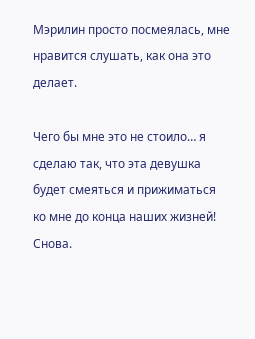Мэрилин просто посмеялась, мне нравится слушать, как она это делает.

Чего бы мне это не стоило… я сделаю так, что эта девушка будет смеяться и прижиматься ко мне до конца наших жизней! Снова.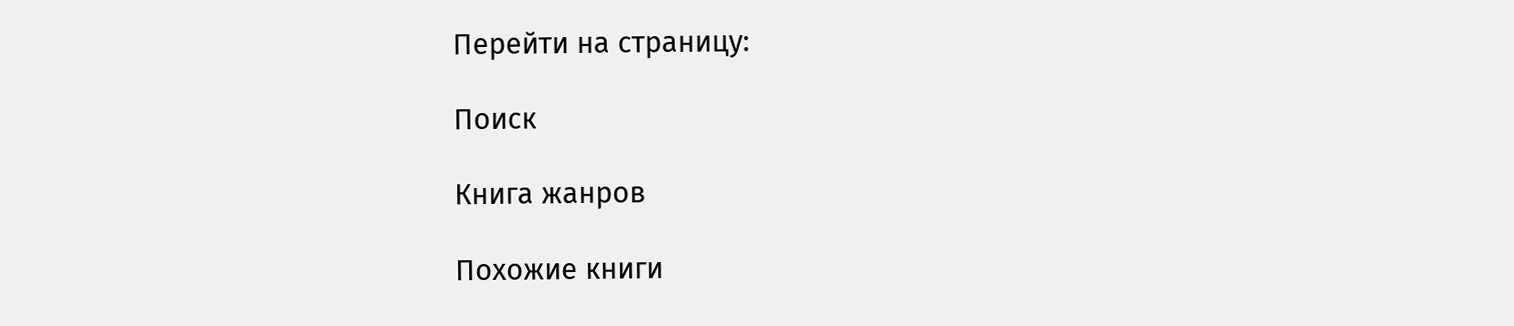Перейти на страницу:

Поиск

Книга жанров

Похожие книги